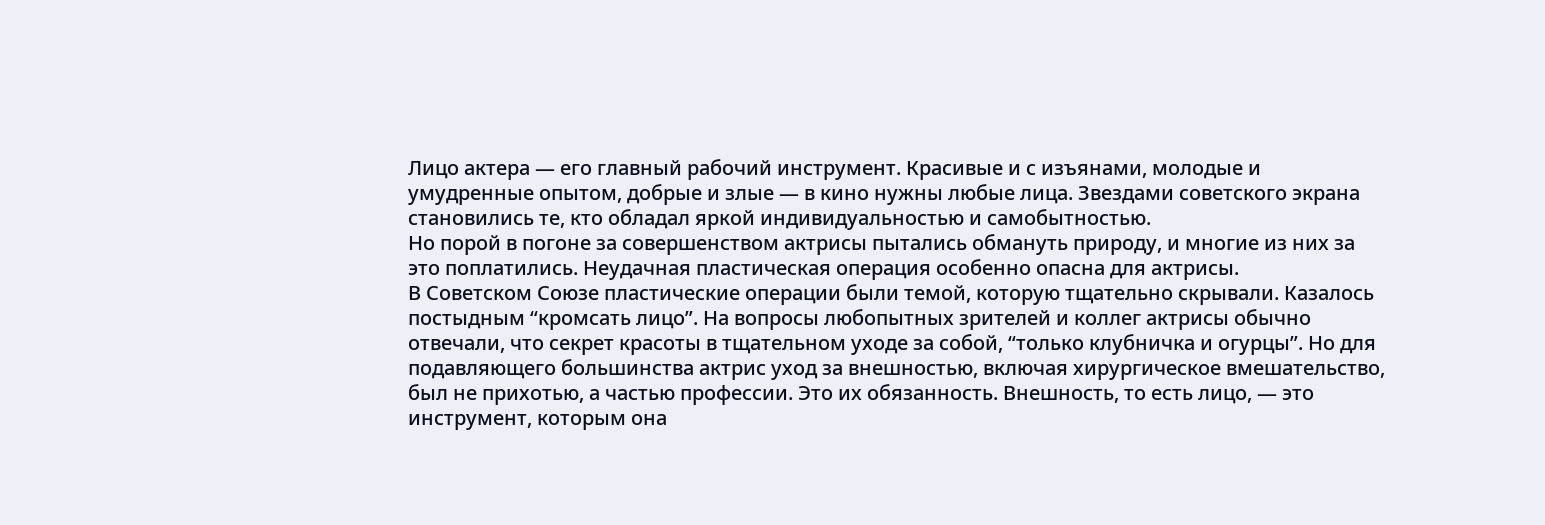Лицо актера — его главный рабочий инструмент. Красивые и с изъянами, молодые и умудренные опытом, добрые и злые — в кино нужны любые лица. Звездами советского экрана становились те, кто обладал яркой индивидуальностью и самобытностью.
Но порой в погоне за совершенством актрисы пытались обмануть природу, и многие из них за это поплатились. Неудачная пластическая операция особенно опасна для актрисы.
В Советском Союзе пластические операции были темой, которую тщательно скрывали. Казалось постыдным “кромсать лицо”. На вопросы любопытных зрителей и коллег актрисы обычно отвечали, что секрет красоты в тщательном уходе за собой, “только клубничка и огурцы”. Но для подавляющего большинства актрис уход за внешностью, включая хирургическое вмешательство, был не прихотью, а частью профессии. Это их обязанность. Внешность, то есть лицо, — это инструмент, которым она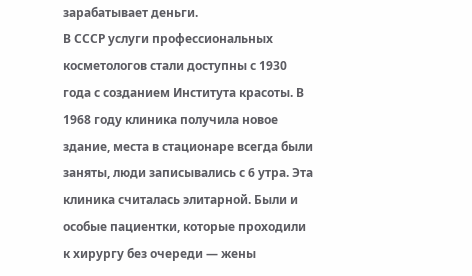зарабатывает деньги.
В СССР услуги профессиональных косметологов стали доступны с 1930 года с созданием Института красоты. В 1968 году клиника получила новое здание, места в стационаре всегда были заняты, люди записывались с 6 утра. Эта клиника считалась элитарной. Были и особые пациентки, которые проходили к хирургу без очереди — жены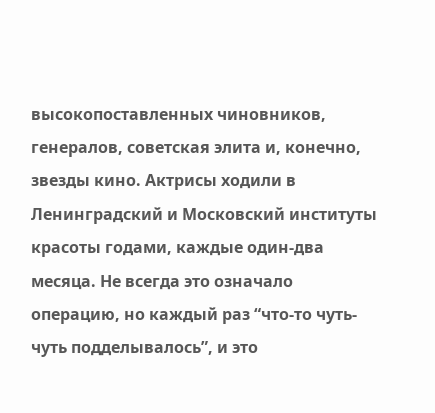высокопоставленных чиновников, генералов, советская элита и, конечно, звезды кино. Актрисы ходили в Ленинградский и Московский институты красоты годами, каждые один-два месяца. Не всегда это означало операцию, но каждый раз “что-то чуть-чуть подделывалось”, и это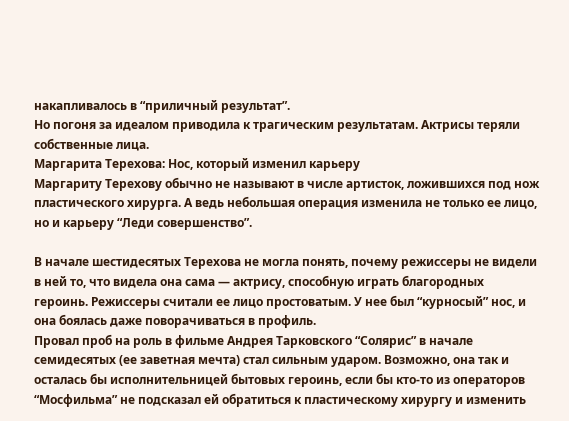накапливалось в “приличный результат”.
Но погоня за идеалом приводила к трагическим результатам. Актрисы теряли собственные лица.
Маргарита Терехова: Нос, который изменил карьеру
Маргариту Терехову обычно не называют в числе артисток, ложившихся под нож пластического хирурга. А ведь небольшая операция изменила не только ее лицо, но и карьеру “Леди совершенство”.

В начале шестидесятых Терехова не могла понять, почему режиссеры не видели в ней то, что видела она сама — актрису, способную играть благородных героинь. Режиссеры считали ее лицо простоватым. У нее был “курносый” нос, и она боялась даже поворачиваться в профиль.
Провал проб на роль в фильме Андрея Тарковского “Солярис” в начале семидесятых (ее заветная мечта) стал сильным ударом. Возможно, она так и осталась бы исполнительницей бытовых героинь, если бы кто-то из операторов “Мосфильма” не подсказал ей обратиться к пластическому хирургу и изменить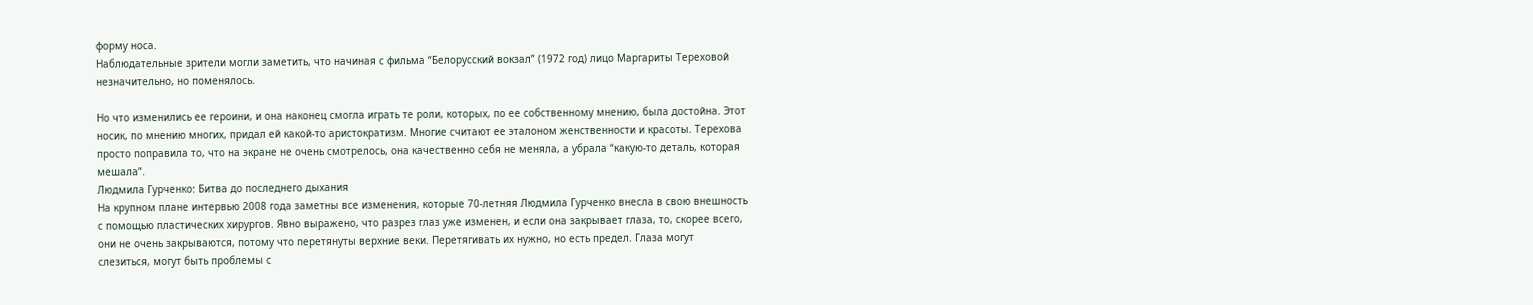форму носа.
Наблюдательные зрители могли заметить, что начиная с фильма “Белорусский вокзал” (1972 год) лицо Маргариты Тереховой незначительно, но поменялось.

Но что изменились ее героини, и она наконец смогла играть те роли, которых, по ее собственному мнению, была достойна. Этот носик, по мнению многих, придал ей какой-то аристократизм. Многие считают ее эталоном женственности и красоты. Терехова просто поправила то, что на экране не очень смотрелось, она качественно себя не меняла, а убрала “какую-то деталь, которая мешала”.
Людмила Гурченко: Битва до последнего дыхания
На крупном плане интервью 2008 года заметны все изменения, которые 70-летняя Людмила Гурченко внесла в свою внешность с помощью пластических хирургов. Явно выражено, что разрез глаз уже изменен, и если она закрывает глаза, то, скорее всего, они не очень закрываются, потому что перетянуты верхние веки. Перетягивать их нужно, но есть предел. Глаза могут слезиться, могут быть проблемы с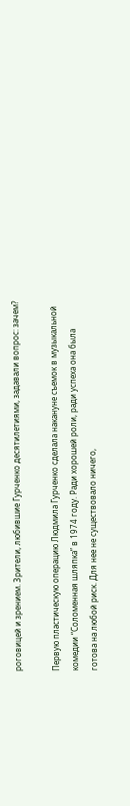роговицей и зрением. Зрители, любившие Гурченко десятилетиями, задавали вопрос: зачем?

Первую пластическую операцию Людмила Гурченко сделала накануне съемок в музыкальной комедии “Соломенная шляпка” в 1974 году. Ради хорошей роли, ради успеха она была готова на любой риск. Для нее не существовало ничего,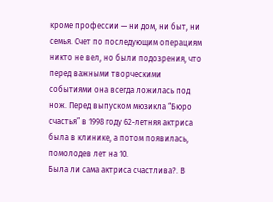кроме профессии — ни дом, ни быт, ни семья. Счет по последующим операциям никто не вел, но были подозрения, что перед важными творческими событиями она всегда ложилась под нож. Перед выпуском мюзикла “Бюро счастья” в 1998 году 62-летняя актриса была в клинике, а потом появилась, помолодев лет на 10.
Была ли сама актриса счастлива?. В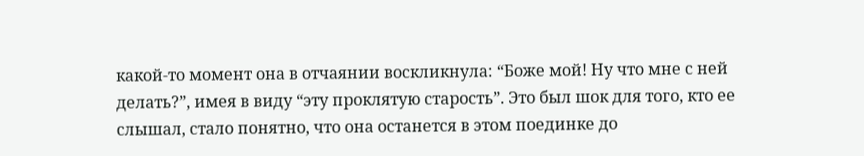какой-то момент она в отчаянии воскликнула: “Боже мой! Ну что мне с ней делать?”, имея в виду “эту проклятую старость”. Это был шок для того, кто ее слышал, стало понятно, что она останется в этом поединке до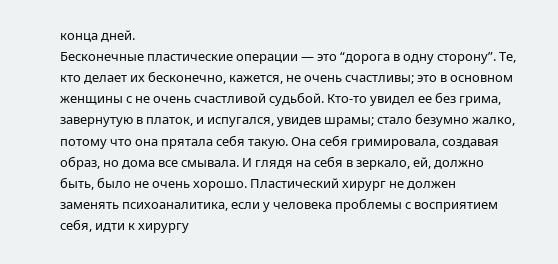конца дней.
Бесконечные пластические операции — это “дорога в одну сторону”. Те, кто делает их бесконечно, кажется, не очень счастливы; это в основном женщины с не очень счастливой судьбой. Кто-то увидел ее без грима, завернутую в платок, и испугался, увидев шрамы; стало безумно жалко, потому что она прятала себя такую. Она себя гримировала, создавая образ, но дома все смывала. И глядя на себя в зеркало, ей, должно быть, было не очень хорошо. Пластический хирург не должен заменять психоаналитика, если у человека проблемы с восприятием себя, идти к хирургу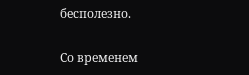бесполезно.

Со временем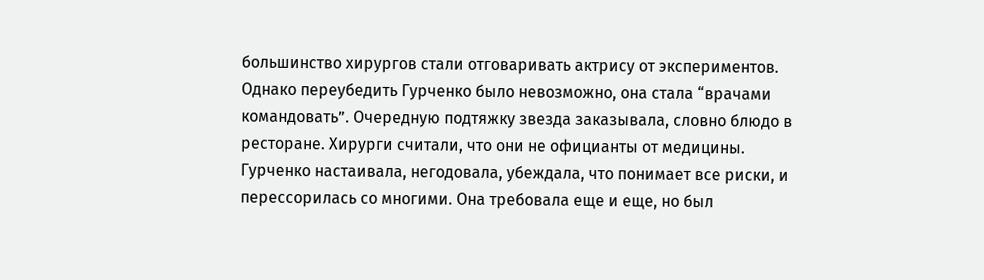большинство хирургов стали отговаривать актрису от экспериментов. Однако переубедить Гурченко было невозможно, она стала “врачами командовать”. Очередную подтяжку звезда заказывала, словно блюдо в ресторане. Хирурги считали, что они не официанты от медицины. Гурченко настаивала, негодовала, убеждала, что понимает все риски, и перессорилась со многими. Она требовала еще и еще, но был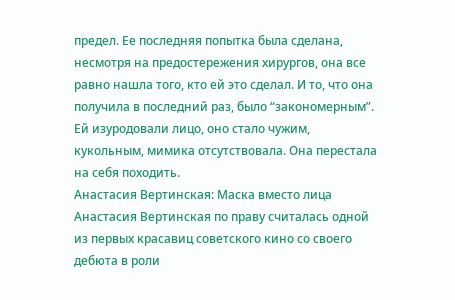предел. Ее последняя попытка была сделана, несмотря на предостережения хирургов, она все равно нашла того, кто ей это сделал. И то, что она получила в последний раз, было “закономерным”. Ей изуродовали лицо, оно стало чужим, кукольным, мимика отсутствовала. Она перестала на себя походить.
Анастасия Вертинская: Маска вместо лица
Анастасия Вертинская по праву считалась одной из первых красавиц советского кино со своего дебюта в роли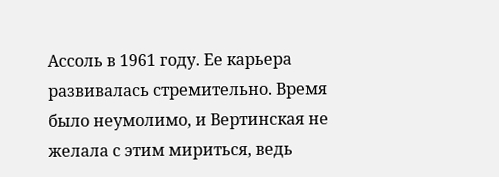Ассоль в 1961 году. Ее карьера развивалась стремительно. Время было неумолимо, и Вертинская не желала с этим мириться, ведь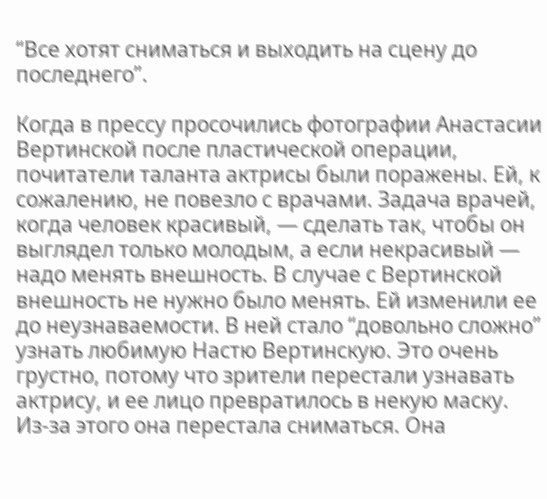“Все хотят сниматься и выходить на сцену до последнего”.

Когда в прессу просочились фотографии Анастасии Вертинской после пластической операции, почитатели таланта актрисы были поражены. Ей, к сожалению, не повезло с врачами. Задача врачей, когда человек красивый, — сделать так, чтобы он выглядел только молодым, а если некрасивый — надо менять внешность. В случае с Вертинской внешность не нужно было менять. Ей изменили ее до неузнаваемости. В ней стало “довольно сложно” узнать любимую Настю Вертинскую. Это очень грустно, потому что зрители перестали узнавать актрису, и ее лицо превратилось в некую маску. Из-за этого она перестала сниматься. Она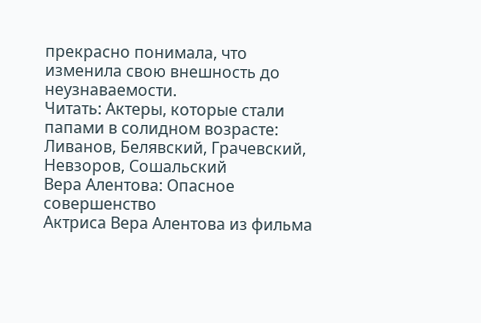прекрасно понимала, что изменила свою внешность до неузнаваемости.
Читать: Актеры, которые стали папами в солидном возрасте: Ливанов, Белявский, Грачевский, Невзоров, Сошальский
Вера Алентова: Опасное совершенство
Актриса Вера Алентова из фильма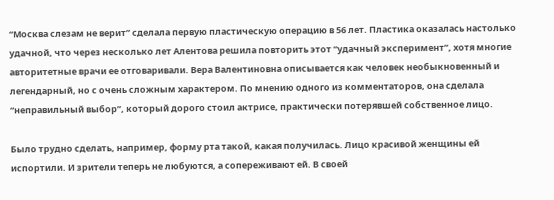“Москва слезам не верит” сделала первую пластическую операцию в 56 лет. Пластика оказалась настолько удачной, что через несколько лет Алентова решила повторить этот “удачный эксперимент”, хотя многие авторитетные врачи ее отговаривали. Вера Валентиновна описывается как человек необыкновенный и легендарный, но с очень сложным характером. По мнению одного из комментаторов, она сделала “неправильный выбор”, который дорого стоил актрисе, практически потерявшей собственное лицо.

Было трудно сделать, например, форму рта такой, какая получилась. Лицо красивой женщины ей испортили. И зрители теперь не любуются, а сопереживают ей. В своей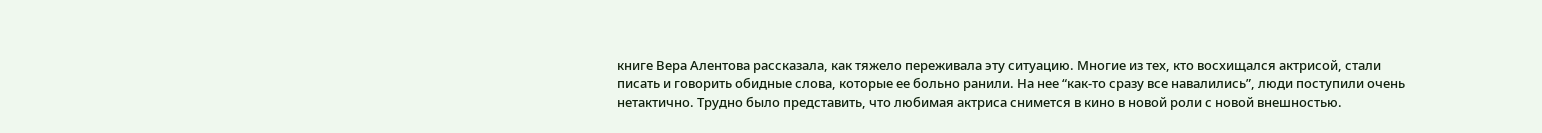книге Вера Алентова рассказала, как тяжело переживала эту ситуацию. Многие из тех, кто восхищался актрисой, стали писать и говорить обидные слова, которые ее больно ранили. На нее “как-то сразу все навалились”, люди поступили очень нетактично. Трудно было представить, что любимая актриса снимется в кино в новой роли с новой внешностью.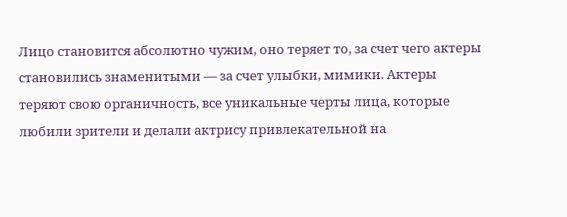Лицо становится абсолютно чужим, оно теряет то, за счет чего актеры становились знаменитыми — за счет улыбки, мимики. Актеры теряют свою органичность, все уникальные черты лица, которые любили зрители и делали актрису привлекательной на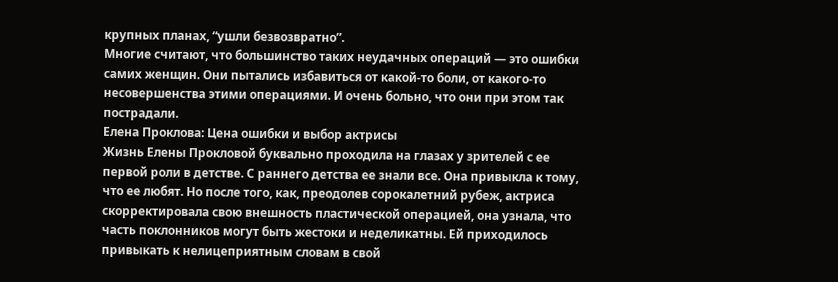крупных планах, “ушли безвозвратно”.
Многие считают, что большинство таких неудачных операций — это ошибки самих женщин. Они пытались избавиться от какой-то боли, от какого-то несовершенства этими операциями. И очень больно, что они при этом так пострадали.
Елена Проклова: Цена ошибки и выбор актрисы
Жизнь Елены Прокловой буквально проходила на глазах у зрителей с ее первой роли в детстве. С раннего детства ее знали все. Она привыкла к тому, что ее любят. Но после того, как, преодолев сорокалетний рубеж, актриса скорректировала свою внешность пластической операцией, она узнала, что часть поклонников могут быть жестоки и неделикатны. Ей приходилось привыкать к нелицеприятным словам в свой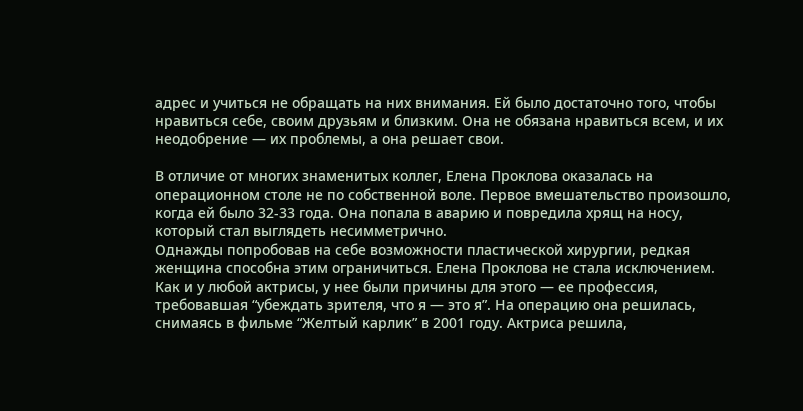адрес и учиться не обращать на них внимания. Ей было достаточно того, чтобы нравиться себе, своим друзьям и близким. Она не обязана нравиться всем, и их неодобрение — их проблемы, а она решает свои.

В отличие от многих знаменитых коллег, Елена Проклова оказалась на операционном столе не по собственной воле. Первое вмешательство произошло, когда ей было 32-33 года. Она попала в аварию и повредила хрящ на носу, который стал выглядеть несимметрично.
Однажды попробовав на себе возможности пластической хирургии, редкая женщина способна этим ограничиться. Елена Проклова не стала исключением. Как и у любой актрисы, у нее были причины для этого — ее профессия, требовавшая “убеждать зрителя, что я — это я”. На операцию она решилась, снимаясь в фильме “Желтый карлик” в 2001 году. Актриса решила,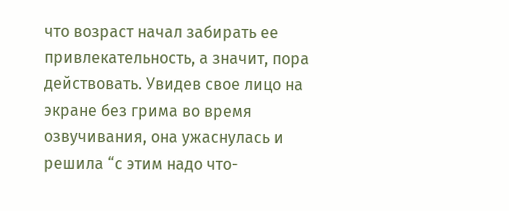что возраст начал забирать ее привлекательность, а значит, пора действовать. Увидев свое лицо на экране без грима во время озвучивания, она ужаснулась и решила “с этим надо что-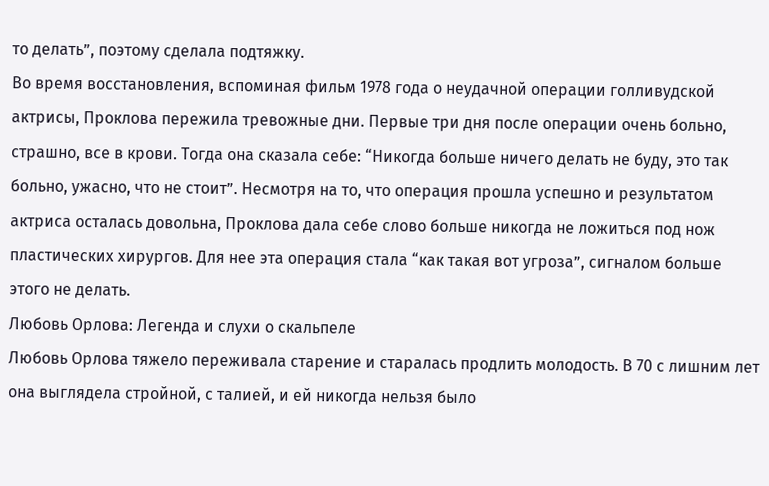то делать”, поэтому сделала подтяжку.
Во время восстановления, вспоминая фильм 1978 года о неудачной операции голливудской актрисы, Проклова пережила тревожные дни. Первые три дня после операции очень больно, страшно, все в крови. Тогда она сказала себе: “Никогда больше ничего делать не буду, это так больно, ужасно, что не стоит”. Несмотря на то, что операция прошла успешно и результатом актриса осталась довольна, Проклова дала себе слово больше никогда не ложиться под нож пластических хирургов. Для нее эта операция стала “как такая вот угроза”, сигналом больше этого не делать.
Любовь Орлова: Легенда и слухи о скальпеле
Любовь Орлова тяжело переживала старение и старалась продлить молодость. В 70 с лишним лет она выглядела стройной, с талией, и ей никогда нельзя было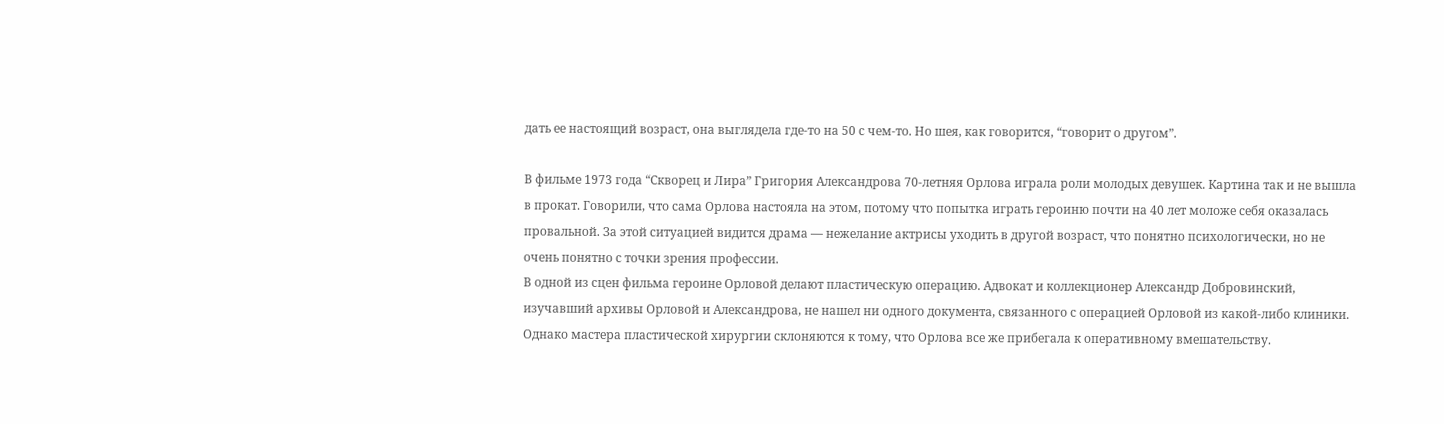дать ее настоящий возраст, она выглядела где-то на 50 с чем-то. Но шея, как говорится, “говорит о другом”.

В фильме 1973 года “Скворец и Лира” Григория Александрова 70-летняя Орлова играла роли молодых девушек. Картина так и не вышла в прокат. Говорили, что сама Орлова настояла на этом, потому что попытка играть героиню почти на 40 лет моложе себя оказалась провальной. За этой ситуацией видится драма — нежелание актрисы уходить в другой возраст, что понятно психологически, но не очень понятно с точки зрения профессии.
В одной из сцен фильма героине Орловой делают пластическую операцию. Адвокат и коллекционер Александр Добровинский, изучавший архивы Орловой и Александрова, не нашел ни одного документа, связанного с операцией Орловой из какой-либо клиники. Однако мастера пластической хирургии склоняются к тому, что Орлова все же прибегала к оперативному вмешательству.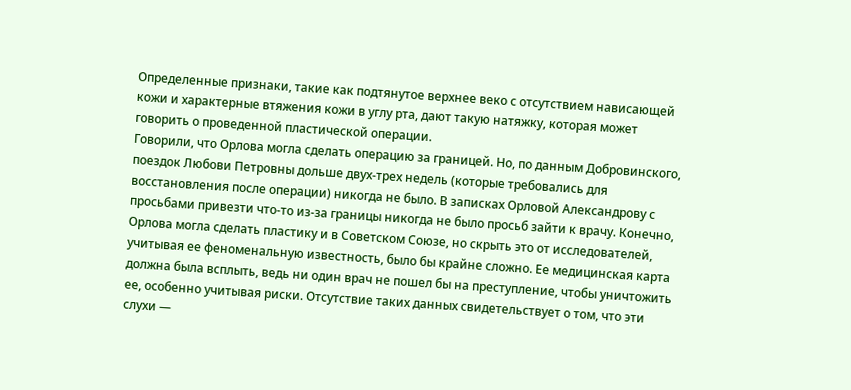Определенные признаки, такие как подтянутое верхнее веко с отсутствием нависающей кожи и характерные втяжения кожи в углу рта, дают такую натяжку, которая может говорить о проведенной пластической операции.
Говорили, что Орлова могла сделать операцию за границей. Но, по данным Добровинского, поездок Любови Петровны дольше двух-трех недель (которые требовались для восстановления после операции) никогда не было. В записках Орловой Александрову с просьбами привезти что-то из-за границы никогда не было просьб зайти к врачу. Конечно, Орлова могла сделать пластику и в Советском Союзе, но скрыть это от исследователей, учитывая ее феноменальную известность, было бы крайне сложно. Ее медицинская карта должна была всплыть, ведь ни один врач не пошел бы на преступление, чтобы уничтожить ее, особенно учитывая риски. Отсутствие таких данных свидетельствует о том, что эти слухи —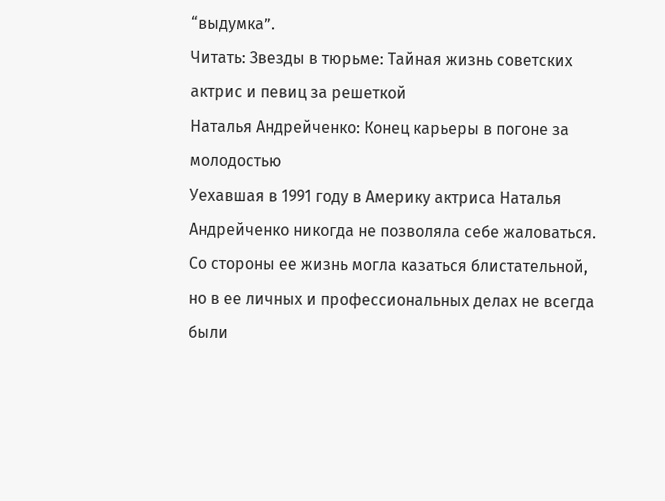“выдумка”.
Читать: Звезды в тюрьме: Тайная жизнь советских актрис и певиц за решеткой
Наталья Андрейченко: Конец карьеры в погоне за молодостью
Уехавшая в 1991 году в Америку актриса Наталья Андрейченко никогда не позволяла себе жаловаться. Со стороны ее жизнь могла казаться блистательной, но в ее личных и профессиональных делах не всегда были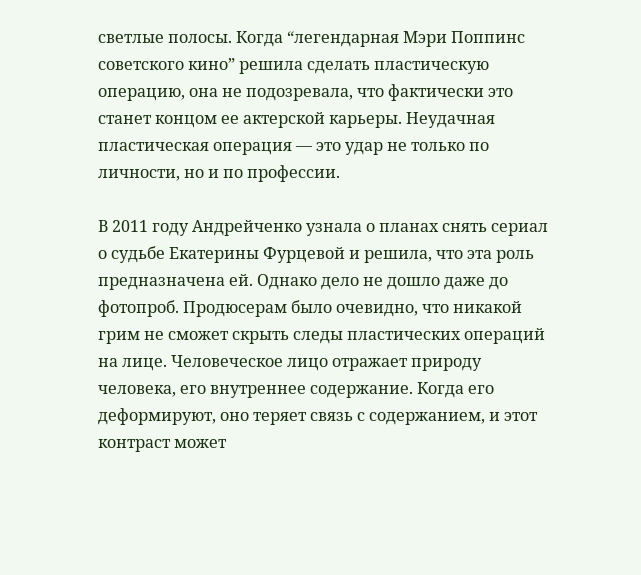светлые полосы. Когда “легендарная Мэри Поппинс советского кино” решила сделать пластическую операцию, она не подозревала, что фактически это станет концом ее актерской карьеры. Неудачная пластическая операция — это удар не только по личности, но и по профессии.

В 2011 году Андрейченко узнала о планах снять сериал о судьбе Екатерины Фурцевой и решила, что эта роль предназначена ей. Однако дело не дошло даже до фотопроб. Продюсерам было очевидно, что никакой грим не сможет скрыть следы пластических операций на лице. Человеческое лицо отражает природу человека, его внутреннее содержание. Когда его деформируют, оно теряет связь с содержанием, и этот контраст может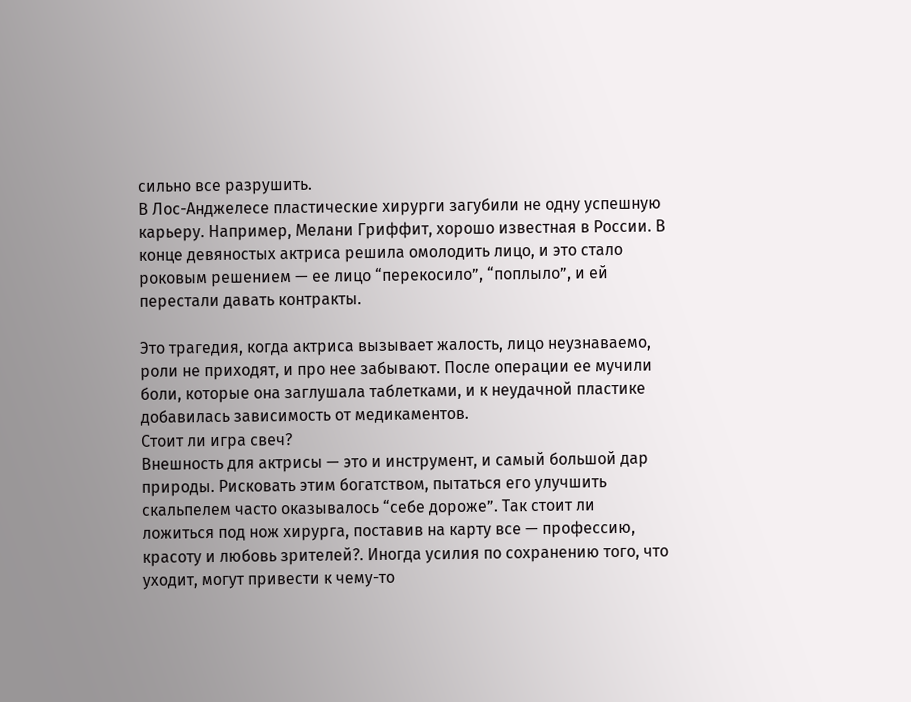сильно все разрушить.
В Лос-Анджелесе пластические хирурги загубили не одну успешную карьеру. Например, Мелани Гриффит, хорошо известная в России. В конце девяностых актриса решила омолодить лицо, и это стало роковым решением — ее лицо “перекосило”, “поплыло”, и ей перестали давать контракты.

Это трагедия, когда актриса вызывает жалость, лицо неузнаваемо, роли не приходят, и про нее забывают. После операции ее мучили боли, которые она заглушала таблетками, и к неудачной пластике добавилась зависимость от медикаментов.
Стоит ли игра свеч?
Внешность для актрисы — это и инструмент, и самый большой дар природы. Рисковать этим богатством, пытаться его улучшить скальпелем часто оказывалось “себе дороже”. Так стоит ли ложиться под нож хирурга, поставив на карту все — профессию, красоту и любовь зрителей?. Иногда усилия по сохранению того, что уходит, могут привести к чему-то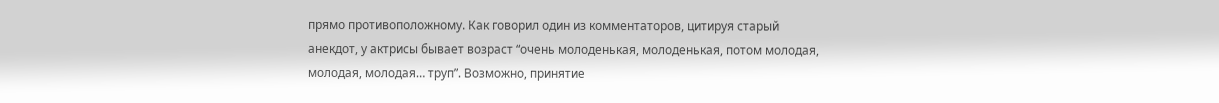прямо противоположному. Как говорил один из комментаторов, цитируя старый анекдот, у актрисы бывает возраст “очень молоденькая, молоденькая, потом молодая, молодая, молодая… труп”. Возможно, принятие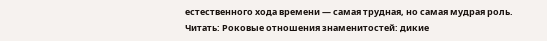естественного хода времени — самая трудная, но самая мудрая роль.
Читать: Роковые отношения знаменитостей: дикие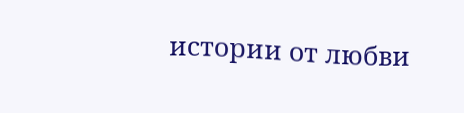истории от любви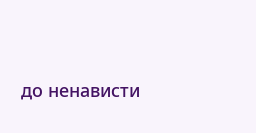до ненависти